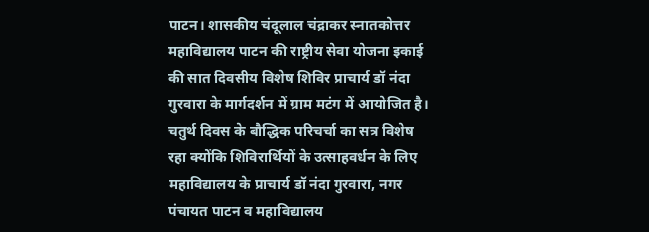पाटन। शासकीय चंदूलाल चंद्राकर स्नातकोत्तर महाविद्यालय पाटन की राष्ट्रीय सेवा योजना इकाई की सात दिवसीय विशेष शिविर प्राचार्य डॉ नंदा गुरवारा के मार्गदर्शन में ग्राम मटंग में आयोजित है। चतुर्थ दिवस के बौद्धिक परिचर्चा का सत्र विशेष रहा क्योंकि शिविरार्थियों के उत्साहवर्धन के लिए महाविद्यालय के प्राचार्य डॉ नंदा गुरवारा, नगर पंचायत पाटन व महाविद्यालय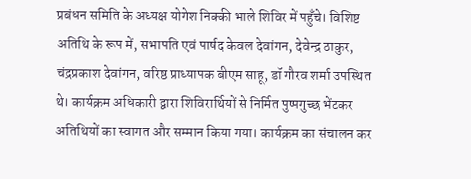प्रबंधन समिति के अध्यक्ष योगेश निक्की भाले शिविर में पहुँचे। विशिष्ट अतिथि के रूप में, सभापति एवं पार्षद केवल देवांगन, देवेन्द्र ठाकुर, चंद्रप्रकाश देवांगन, वरिष्ठ प्राध्यापक बीएम साहू, डॉ गौरव शर्मा उपस्थित थे। कार्यक्रम अधिकारी द्वारा शिविरार्थियों से निर्मित पुष्पगुच्छ भेंटकर अतिथियों का स्वागत और सम्मान किया गया। कार्यक्रम का संचालन कर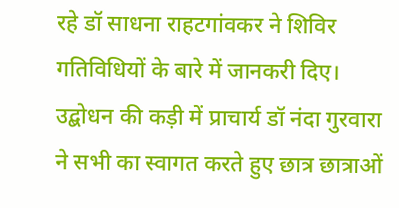रहे डॉ साधना राहटगांवकर ने शिविर गतिविधियों के बारे में जानकरी दिए। उद्बोधन की कड़ी में प्राचार्य डॉ नंदा गुरवारा ने सभी का स्वागत करते हुए छात्र छात्राओं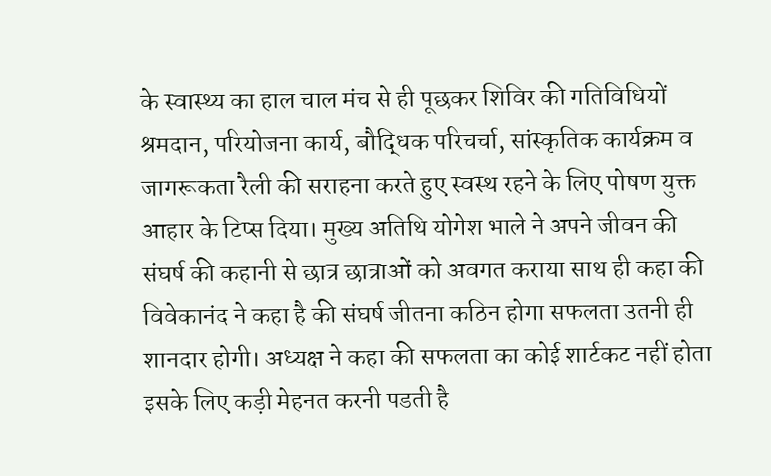के स्वास्थ्य का हाल चाल मंच से ही पूछकर शिविर की गतिविधियों श्रमदान, परियोजना कार्य, बौद्धिक परिचर्चा, सांस्कृतिक कार्यक्रम व जागरूकता रैली की सराहना करते हुए स्वस्थ रहने के लिए पोषण युक्त आहार के टिप्स दिया। मुख्य अतिथि योगेश भाले ने अपने जीवन की संघर्ष की कहानी से छात्र छात्राओं को अवगत कराया साथ ही कहा की विवेकानंद ने कहा है की संघर्ष जीतना कठिन होगा सफलता उतनी ही शानदार होगी। अध्यक्ष ने कहा की सफलता का कोई शार्टकट नहीं होता इसके लिए कड़ी मेहनत करनी पडती है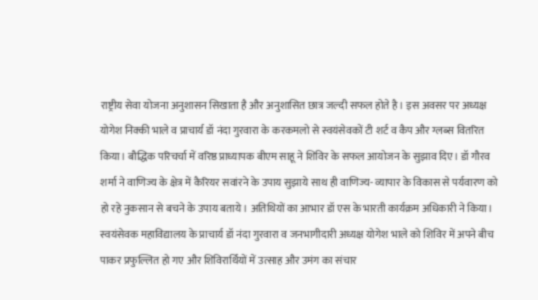राष्ट्रीय सेवा योजना अनुशासन सिखाता है और अनुशासित छात्र जल्दी सफल होते है। इस अवसर पर अध्यक्ष योगेश निक्की भाले व प्राचार्य डॉ नंदा गुरवारा के करकमलो से स्वयंसेवकों टी शर्ट व कैप और ग्लब्स वितरित किया। बौद्धिक परिचर्चा में वरिष्ठ प्राध्यापक बीएम साहू ने शिविर के सफल आयोजन के सुझाव दिए। डॉ गौरव शर्मा ने वाणिज्य के क्षेत्र में कैरियर सवांरने के उपाय सुझाये साथ ही वाणिज्य- व्यापार के विकास से पर्यवारण को हो रहे नुकसान से बचने के उपाय बताये। अतिथियों का आभार डॉ एस के भारती कार्यक्रम अधिकारी ने किया। स्वयंसेवक महाविद्यालय के प्राचार्य डॉ नंदा गुरवारा व जनभागीदारी अध्यक्ष योगेश भाले को शिविर में अपने बीच पाकर प्रफुल्लित हो गए और शिविरार्थियों में उत्साह और उमंग का संचार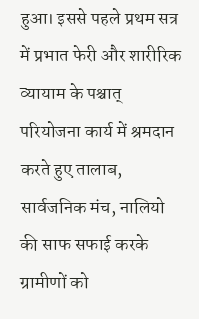हुआ। इससे पहले प्रथम सत्र में प्रभात फेरी और शारीरिक व्यायाम के पश्चात् परियोजना कार्य में श्रमदान करते हुए तालाब, सार्वजनिक मंच, नालियो की साफ सफाई करके ग्रामीणों को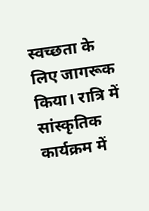स्वच्छता के लिए जागरूक किया। रात्रि में सांस्कृतिक कार्यक्रम में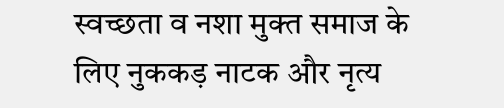स्वच्छता व नशा मुक्त समाज के लिए नुककड़ नाटक और नृत्य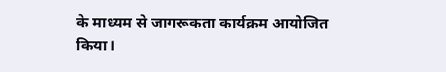के माध्यम से जागरूकता कार्यक्रम आयोजित किया।